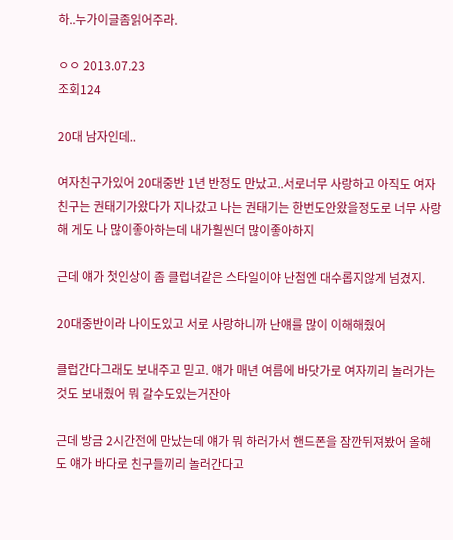하..누가이글좀읽어주라.

ㅇㅇ 2013.07.23
조회124

20대 남자인데..

여자친구가있어 20대중반 1년 반정도 만났고..서로너무 사랑하고 아직도 여자친구는 권태기가왔다가 지나갔고 나는 권태기는 한번도안왔을정도로 너무 사랑해 게도 나 많이좋아하는데 내가훨씬더 많이좋아하지

근데 얘가 첫인상이 좀 클럽녀같은 스타일이야 난첨엔 대수롭지않게 넘겼지.

20대중반이라 나이도있고 서로 사랑하니까 난얘를 많이 이해해줬어

클럽간다그래도 보내주고 믿고. 얘가 매년 여름에 바닷가로 여자끼리 놀러가는것도 보내줬어 뭐 갈수도있는거잔아

근데 방금 2시간전에 만났는데 얘가 뭐 하러가서 핸드폰을 잠깐뒤져봤어 올해도 얘가 바다로 친구들끼리 놀러간다고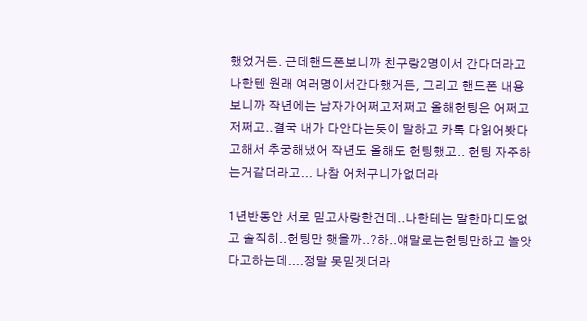했었거든. 근데핸드폰보니까 친구랑2명이서 간다더라고 나한텐 원래 여러명이서간다했거든, 그리고 핸드폰 내용보니까 작년에는 남자가어쩌고저쩌고 올해헌팅은 어쩌고저쩌고..결국 내가 다안다는듯이 말하고 카톡 다읽어봣다고해서 추궁해냈어 작년도 올해도 헌팅했고.. 헌팅 자주하는거같더라고... 나참 어처구니가없더라

1년반동안 서로 믿고사랑한건데..나한테는 말한마디도없고 솔직히..헌팅만 햇을까..?하..얘말로는헌팅만하고 놀앗다고하는데....정말 못믿겟더라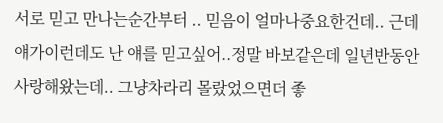서로 믿고 만나는순간부터 .. 믿음이 얼마나중요한건데.. 근데 얘가이런데도 난 얘를 믿고싶어..정말 바보같은데 일년반동안 사랑해왔는데.. 그냥차라리 몰랐었으면더 좋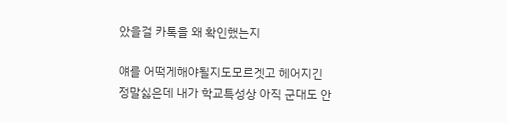았을걸 카톡을 왜 확인했는지

얘를 어떡게해야될지도모르겟고 헤어지긴 정말싫은데 내가 학교특성상 아직 군대도 안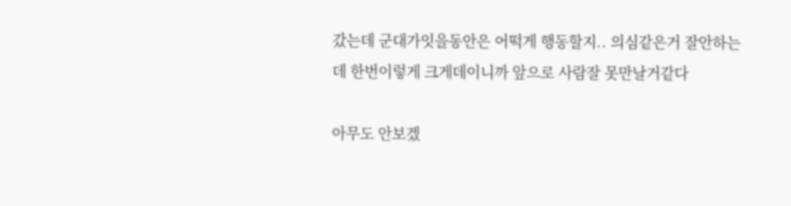갔는데 군대가잇을동안은 어떡게 행동할지.. 의심같은거 잘안하는데 한번이렇게 크게데이니까 앞으로 사람잘 못만날거같다

아무도 안보겠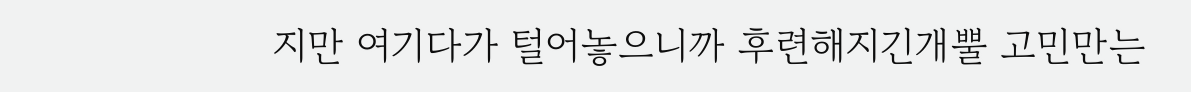지만 여기다가 털어놓으니까 후련해지긴개뿔 고민만는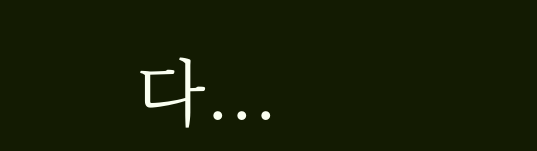다...